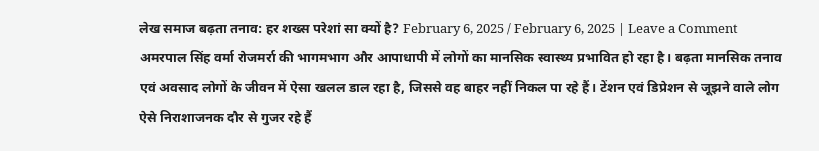लेख समाज बढ़ता तनाव: हर शख्स परेशां सा क्यों है? February 6, 2025 / February 6, 2025 | Leave a Comment अमरपाल सिंह वर्मा रोजमर्रा की भागमभाग और आपाधापी में लोगों का मानसिक स्वास्थ्य प्रभावित हो रहा है। बढ़ता मानसिक तनाव एवं अवसाद लोगों के जीवन में ऐसा खलल डाल रहा है, जिससे वह बाहर नहीं निकल पा रहे हैं। टेंशन एवं डिप्रेशन से जूझने वाले लोग ऐसे निराशाजनक दौर से गुजर रहे हैं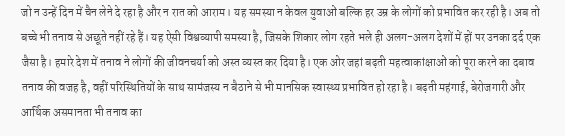जो न उन्हें दिन में चैन लेने दे रहा है और न रात को आराम। यह समस्या न केवल युवाओं बल्कि हर उम्र के लोगों को प्रभावित कर रही है। अब तो बच्चे भी तनाव से अछूते नहीं रहे हैं। यह ऐसी विश्वव्यापी समस्या है, जिसके शिकार लोग रहते भले ही अलग-अलग देशों में हों पर उनका दर्द एक जैसा है। हमारे देश में तनाव ने लोगों की जीवनचर्या को अस्त व्यस्त कर दिया है। एक ओर जहां बढ़ती महत्वाकांक्षाओं को पूरा करने का दबाव तनाव की वजह है, वहीं परिस्थितियों के साथ सामंजस्य न बैठाने से भी मानसिक स्वास्थ्य प्रभावित हो रहा है। बढ़ती महंगाई, बेरोजगारी और आर्थिक असमानता भी तनाव का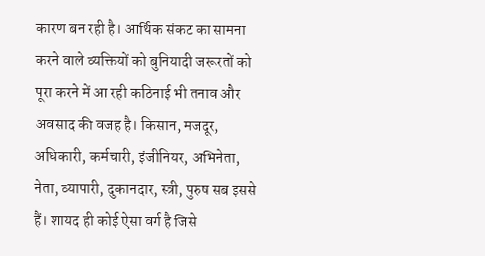कारण बन रही है। आर्थिक संकट का सामना करने वाले व्यक्तियों को बुनियादी जरूरतों को पूरा करने में आ रही कठिनाई भी तनाव और अवसाद की वजह है। किसान, मजदूर, अधिकारी, कर्मचारी, इंजीनियर, अभिनेता, नेता, व्यापारी, दुकानदार, स्त्री, पुरुष सब इससे हैं। शायद ही कोई ऐसा वर्ग है जिसे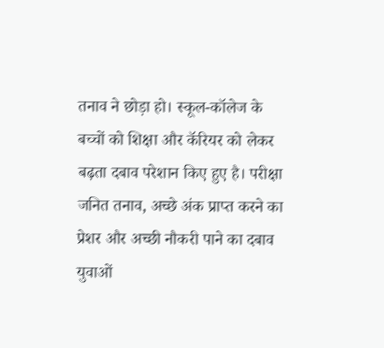तनाव ने छोड़ा हो। स्कूल-कॉलेज के बच्चों को शिक्षा और कॅरियर को लेकर बढ़ता दबाव परेशान किए हुए है। परीक्षा जनित तनाव, अच्छे अंक प्राप्त करने का प्रेशर और अच्छी नौकरी पाने का दबाव युवाओं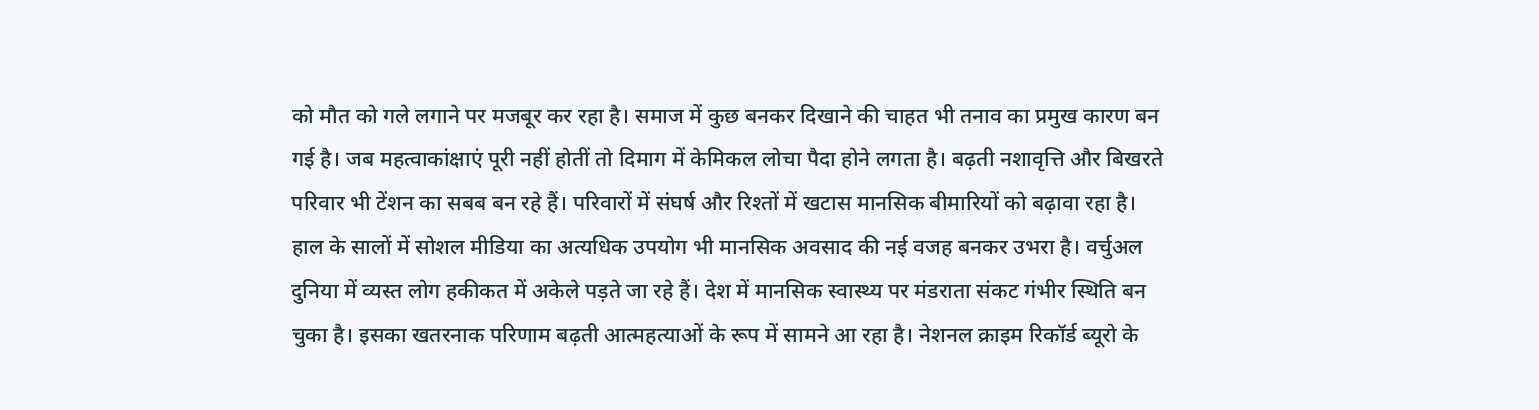को मौत को गले लगाने पर मजबूर कर रहा है। समाज में कुछ बनकर दिखाने की चाहत भी तनाव का प्रमुख कारण बन गई है। जब महत्वाकांक्षाएं पूरी नहीं होतीं तो दिमाग में केमिकल लोचा पैदा होने लगता है। बढ़ती नशावृत्ति और बिखरते परिवार भी टेंशन का सबब बन रहे हैं। परिवारों में संघर्ष और रिश्तों में खटास मानसिक बीमारियों को बढ़ावा रहा है। हाल के सालों में सोशल मीडिया का अत्यधिक उपयोग भी मानसिक अवसाद की नई वजह बनकर उभरा है। वर्चुअल दुनिया में व्यस्त लोग हकीकत में अकेले पड़ते जा रहे हैं। देश में मानसिक स्वास्थ्य पर मंडराता संकट गंभीर स्थिति बन चुका है। इसका खतरनाक परिणाम बढ़ती आत्महत्याओं के रूप में सामने आ रहा है। नेशनल क्राइम रिकॉर्ड ब्यूरो के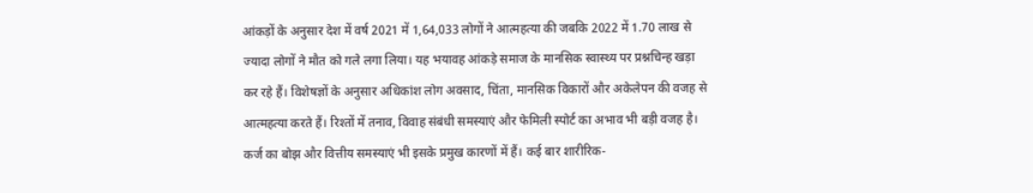आंकड़ों के अनुसार देश में वर्ष 2021 में 1,64,033 लोगों ने आत्महत्या की जबकि 2022 में 1.70 लाख से ज्यादा लोगों ने मौत को गले लगा लिया। यह भयावह आंकड़े समाज के मानसिक स्वास्थ्य पर प्रश्नचिन्ह खड़ा कर रहे हैं। विशेषज्ञों के अनुसार अधिकांश लोग अवसाद, चिंता, मानसिक विकारों और अकेलेपन की वजह से आत्महत्या करते हैं। रिश्तों में तनाव, विवाह संबंधी समस्याएं और फेमिली स्पोर्ट का अभाव भी बड़ी वजह है। कर्ज का बोझ और वित्तीय समस्याएं भी इसके प्रमुख कारणों में हैं। कई बार शारीरिक-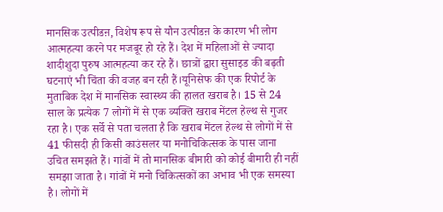मानसिक उत्पीडऩ, विशेष रूप से यौन उत्पीडऩ के कारण भी लोग आत्महत्या करने पर मजबूर हो रहे हैं। देश में महिलाओं से ज्यादा शादीशुदा पुरुष आत्महत्या कर रहे हैं। छात्रों द्वारा सुसाइड की बढ़ती घटनाएं भी चिंता की वजह बन रही हैं।यूनिसेफ की एक रिपोर्ट के मुताबिक देश में मानसिक स्वास्थ्य की हालत खराब है। 15 से 24 साल के प्रत्येक 7 लोगों में से एक व्यक्ति खराब मेंटल हेल्थ से गुजर रहा है। एक सर्वे से पता चलता है कि खराब मेंटल हेल्थ से लोगों में से 41 फीसदी ही किसी काउंसलर या मनोचिकित्सक के पास जाना उचित समझते हैं। गांवों में तो मानसिक बीमारी को कोई बीमारी ही नहीं समझा जाता है। गांवों में मनो चिकित्सकों का अभाव भी एक समस्या है। लोगों में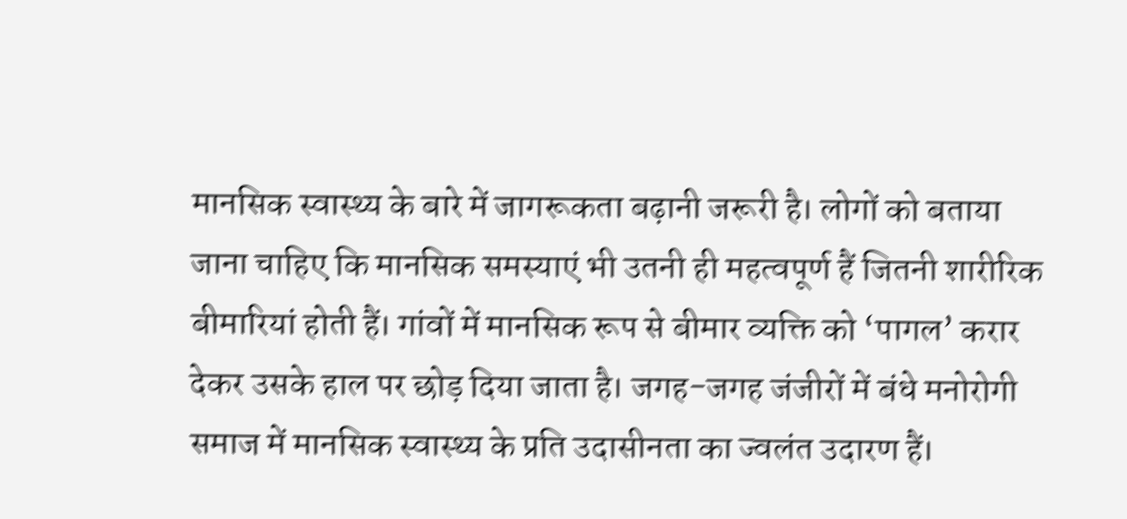मानसिक स्वास्थ्य के बारे में जागरूकता बढ़ानी जरूरी है। लोगों को बताया जाना चाहिए कि मानसिक समस्याएं भी उतनी ही महत्वपूर्ण हैं जितनी शारीरिक बीमारियां होती हैं। गांवों में मानसिक रूप से बीमार व्यक्ति को ‘पागल’ करार देकर उसके हाल पर छोड़ दिया जाता है। जगह-जगह जंजीरों में बंधे मनोरोगी समाज में मानसिक स्वास्थ्य के प्रति उदासीनता का ज्वलंत उदारण हैं।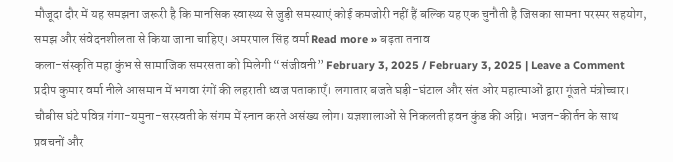मौजूदा दौर में यह समझना जरूरी है कि मानसिक स्वास्थ्य से जुड़ी समस्याएं कोई कमजोरी नहीं हैं बल्कि यह एक चुनौती है जिसका सामना परस्पर सहयोग, समझ और संवेदनशीलता से किया जाना चाहिए। अमरपाल सिंह वर्मा Read more » बढ़ता तनाव
कला-संस्कृति महा कुंभ से सामाजिक समरसता को मिलेगी “संजीवनी” February 3, 2025 / February 3, 2025 | Leave a Comment प्रदीप कुमार वर्मा नीले आसमान में भगवा रंगों की लहराती ध्वज पताकाएँ। लगातार बजते घड़ी-घंटाल और संत ओर महात्माओं द्वारा गूंजते मंत्रोच्चार। चौबीस घंटे पवित्र गंगा-यमुना-सरस्वती के संगम में स्नान करते असंख्य लोग। यज्ञशालाओं से निकलती हवन कुंड की अग्नि। भजन-कीर्तन के साथ प्रवचनों और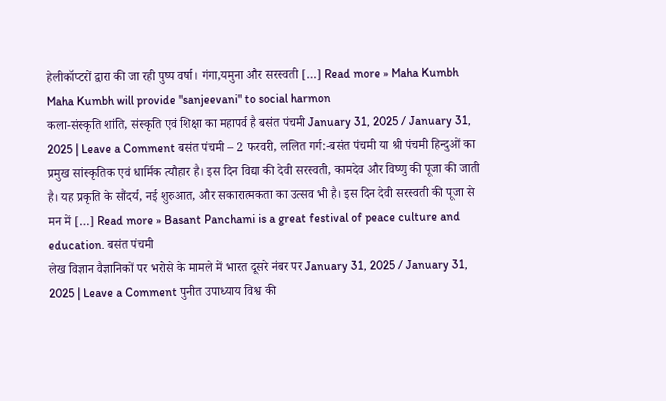हेलीकॉप्टरों द्वारा की जा रही पुष्प वर्षा। गंगा,यमुना और सरस्वती […] Read more » Maha Kumbh Maha Kumbh will provide "sanjeevani" to social harmon
कला-संस्कृति शांति, संस्कृति एवं शिक्षा का महापर्व है बसंत पंचमी January 31, 2025 / January 31, 2025 | Leave a Comment बसंत पंचमी – 2 फरवरी, ललित गर्ग:-बसंत पंचमी या श्री पंचमी हिन्दुओं का प्रमुख सांस्कृतिक एवं धार्मिक त्यौहार है। इस दिन विद्या की देवी सरस्वती, कामदेव और विष्णु की पूजा की जाती है। यह प्रकृति के सौंदर्य, नई शुरुआत, और सकारात्मकता का उत्सव भी है। इस दिन देवी सरस्वती की पूजा से मन में […] Read more » Basant Panchami is a great festival of peace culture and education. बसंत पंचमी
लेख विज्ञान वैज्ञानिकों पर भरोसे के मामले में भारत दूसरे नंबर पर January 31, 2025 / January 31, 2025 | Leave a Comment पुनीत उपाध्याय विश्व की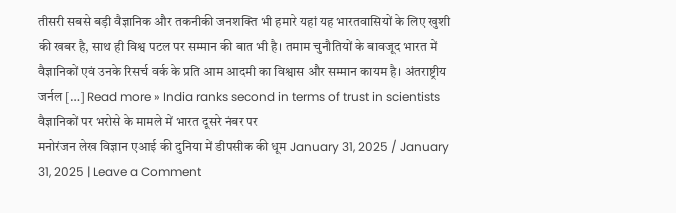तीसरी सबसे बड़ी वैज्ञानिक और तकनीकी जनशक्ति भी हमारे यहां यह भारतवासियों के लिए खुशी की खबर है, साथ ही विश्व पटल पर सम्मान की बात भी है। तमाम चुनौतियों के बावजूद भारत में वैज्ञानिकों एवं उनके रिसर्च वर्क के प्रति आम आदमी का विश्वास और सम्मान कायम है। अंतराष्ट्रीय जर्नल […] Read more » India ranks second in terms of trust in scientists वैज्ञानिकों पर भरोसे के मामले में भारत दूसरे नंबर पर
मनोरंजन लेख विज्ञान एआई की दुनिया में डीपसीक की धूम January 31, 2025 / January 31, 2025 | Leave a Comment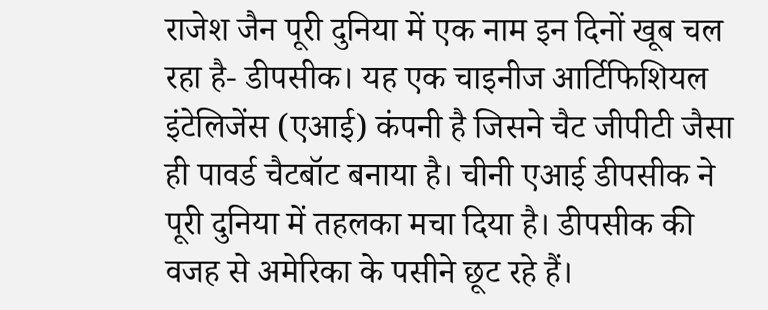राजेश जैन पूरी दुनिया में एक नाम इन दिनों खूब चल रहा है- डीपसीक। यह एक चाइनीज आर्टिफिशियल इंटेलिजेंस (एआई) कंपनी है जिसने चैट जीपीटी जैसा ही पावर्ड चैटबॉट बनाया है। चीनी एआई डीपसीक ने पूरी दुनिया में तहलका मचा दिया है। डीपसीक की वजह से अमेरिका के पसीने छूट रहे हैं।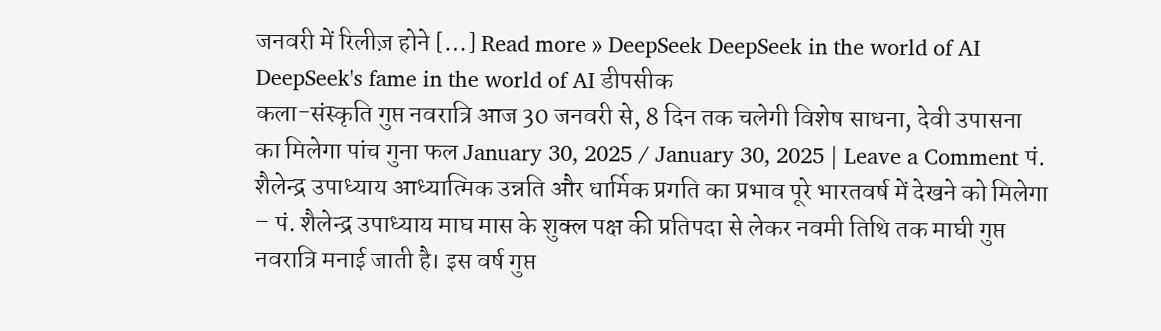जनवरी में रिलीज़ होने […] Read more » DeepSeek DeepSeek in the world of AI DeepSeek's fame in the world of AI डीपसीक
कला-संस्कृति गुप्त नवरात्रि आज 30 जनवरी से, 8 दिन तक चलेगी विशेष साधना, देवी उपासना का मिलेगा पांच गुना फल January 30, 2025 / January 30, 2025 | Leave a Comment पं. शैलेन्द्र उपाध्याय आध्यात्मिक उन्नति और धार्मिक प्रगति का प्रभाव पूरे भारतवर्ष में देखने को मिलेगा – पं. शैलेन्द्र उपाध्याय माघ मास के शुक्ल पक्ष की प्रतिपदा से लेकर नवमी तिथि तक माघी गुप्त नवरात्रि मनाई जाती है। इस वर्ष गुप्त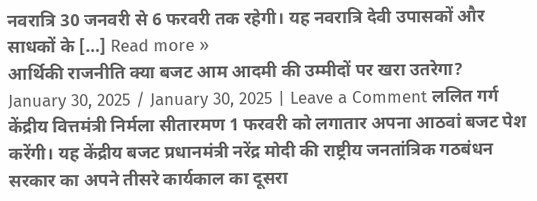नवरात्रि 30 जनवरी से 6 फरवरी तक रहेगी। यह नवरात्रि देवी उपासकों और साधकों के […] Read more »
आर्थिकी राजनीति क्या बजट आम आदमी की उम्मीदों पर खरा उतरेगा? January 30, 2025 / January 30, 2025 | Leave a Comment ललित गर्ग केंद्रीय वित्तमंत्री निर्मला सीतारमण 1 फरवरी को लगातार अपना आठवां बजट पेश करेंगी। यह केंद्रीय बजट प्रधानमंत्री नरेंद्र मोदी की राष्ट्रीय जनतांत्रिक गठबंधन सरकार का अपने तीसरे कार्यकाल का दूसरा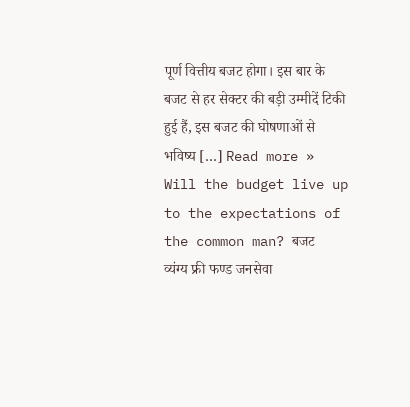पूर्ण वित्तीय बजट होगा। इस बार के बजट से हर सेक्टर की बड़ी उम्मीदें टिकी हुई हैं, इस बजट की घोषणाओं से भविष्य […] Read more » Will the budget live up to the expectations of the common man? बजट
व्यंग्य फ्री फण्ड जनसेवा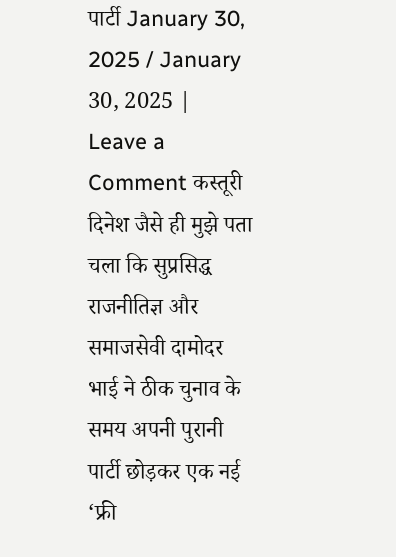पार्टी January 30, 2025 / January 30, 2025 | Leave a Comment कस्तूरी दिनेश जैसे ही मुझे पता चला कि सुप्रसिद्ध राजनीतिज्ञ और समाजसेवी दामोदर भाई ने ठीक चुनाव के समय अपनी पुरानी पार्टी छोड़कर एक नई ‘फ्री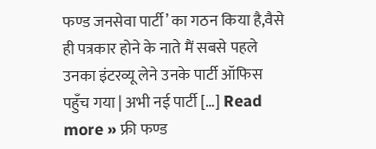फण्ड जनसेवा पार्टी’ का गठन किया है,वैसे ही पत्रकार होने के नाते मैं सबसे पहले उनका इंटरव्यू लेने उनके पार्टी ऑफिस पहुँच गया | अभी नई पार्टी […] Read more » फ्री फण्ड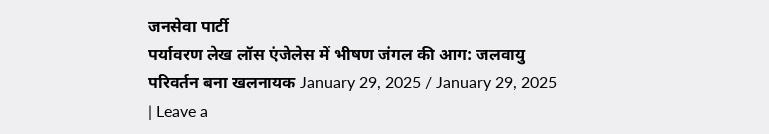जनसेवा पार्टी
पर्यावरण लेख लॉस एंजेलेस में भीषण जंगल की आग: जलवायु परिवर्तन बना खलनायक January 29, 2025 / January 29, 2025 | Leave a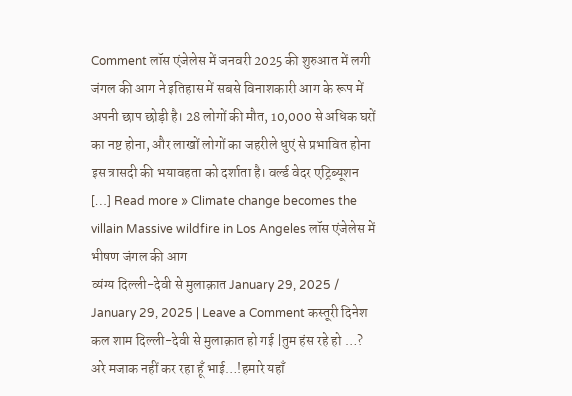Comment लॉस एंजेलेस में जनवरी 2025 की शुरुआत में लगी जंगल की आग ने इतिहास में सबसे विनाशकारी आग के रूप में अपनी छाप छोड़ी है। 28 लोगों की मौत, 10,000 से अधिक घरों का नष्ट होना, और लाखों लोगों का जहरीले धुएं से प्रभावित होना इस त्रासदी की भयावहता को दर्शाता है। वर्ल्ड वेदर एट्रिब्यूशन […] Read more » Climate change becomes the villain Massive wildfire in Los Angeles लॉस एंजेलेस में भीषण जंगल की आग
व्यंग्य दिल्ली-देवी से मुलाक़ात January 29, 2025 / January 29, 2025 | Leave a Comment कस्तूरी दिनेश कल शाम दिल्ली-देवी से मुलाक़ात हो गई |तुम हंस रहे हो …? अरे मजाक नहीं कर रहा हूँ भाई…!हमारे यहाँ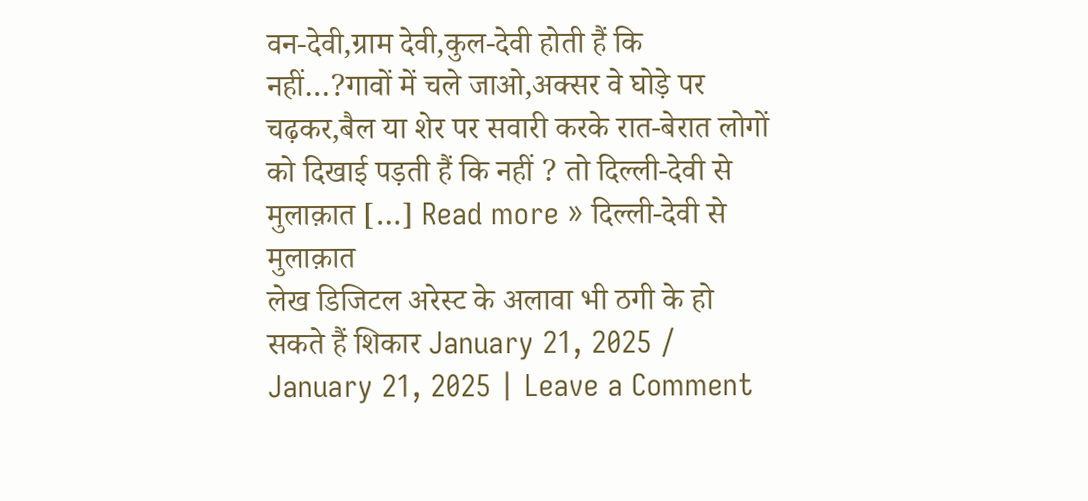वन-देवी,ग्राम देवी,कुल-देवी होती हैं कि नहीं…?गावों में चले जाओ,अक्सर वे घोड़े पर चढ़कर,बैल या शेर पर सवारी करके रात-बेरात लोगों को दिखाई पड़ती हैं कि नहीं ? तो दिल्ली-देवी से मुलाक़ात […] Read more » दिल्ली-देवी से मुलाक़ात
लेख डिजिटल अरेस्ट के अलावा भी ठगी के हो सकते हैं शिकार January 21, 2025 / January 21, 2025 | Leave a Comment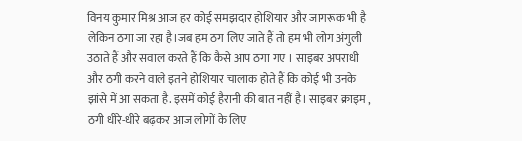विनय कुमार मिश्र आज हर कोई समझदार होशियार और जागरूक भी है लेकिन ठगा जा रहा है।जब हम ठग लिए जाते हैं तो हम भी लोग अंगुली उठाते हैं और सवाल करते हैं कि कैसे आप ठगा गए । साइबर अपराधी और ठगी करने वाले इतने होशियार चालाक होते हैं कि कोई भी उनके झांसे में आ सकता है. इसमें कोई हैरानी की बात नहीं है। साइबर क्राइम , ठगी धीरे-धीरे बढ़कर आज लोगों के लिए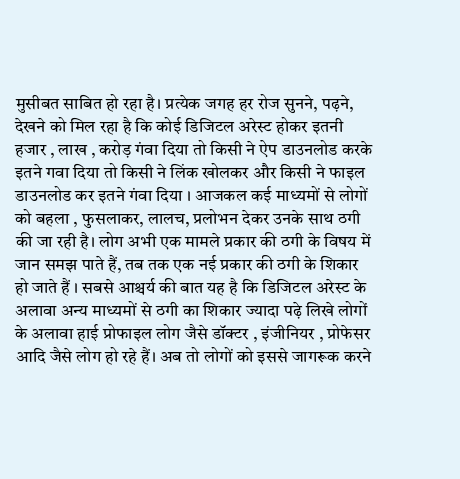मुसीबत साबित हो रहा है। प्रत्येक जगह हर रोज सुनने, पढ़ने, देखने को मिल रहा है कि कोई डिजिटल अरेस्ट होकर इतनी हजार , लाख , करोड़ गंवा दिया तो किसी ने ऐप डाउनलोड करके इतने गवा दिया तो किसी ने लिंक खोलकर और किसी ने फाइल डाउनलोड कर इतने गंवा दिया । आजकल कई माध्यमों से लोगों को बहला , फुसलाकर, लालच, प्रलोभन देकर उनके साथ ठगी की जा रही है। लोग अभी एक मामले प्रकार की ठगी के विषय में जान समझ पाते हैं, तब तक एक नई प्रकार की ठगी के शिकार हो जाते हैं । सबसे आश्चर्य की बात यह है कि डिजिटल अरेस्ट के अलावा अन्य माध्यमों से ठगी का शिकार ज्यादा पढ़े लिखे लोगों के अलावा हाई प्रोफाइल लोग जैसे डॉक्टर , इंजीनियर , प्रोफेसर आदि जैसे लोग हो रहे हैं। अब तो लोगों को इससे जागरूक करने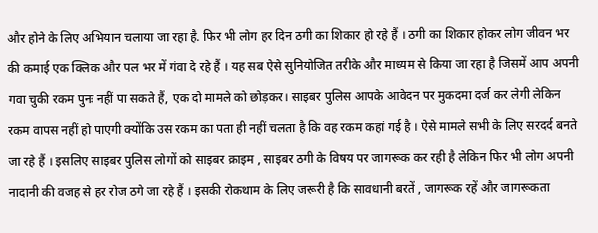और होने के लिए अभियान चलाया जा रहा है. फिर भी लोग हर दिन ठगी का शिकार हो रहे हैं । ठगी का शिकार होकर लोग जीवन भर की कमाई एक क्लिक और पल भर में गंवा दे रहे हैं । यह सब ऐसे सुनियोजित तरीके और माध्यम से किया जा रहा है जिसमें आप अपनी गवा चुकी रकम पुनः नहीं पा सकते हैं, एक दो मामले को छोड़कर। साइबर पुलिस आपके आवेदन पर मुकदमा दर्ज कर लेगी लेकिन रकम वापस नहीं हो पाएगी क्योंकि उस रकम का पता ही नहीं चलता है कि वह रकम कहां गई है । ऐसे मामले सभी के लिए सरदर्द बनते जा रहे हैं । इसलिए साइबर पुलिस लोगों को साइबर क्राइम , साइबर ठगी के विषय पर जागरूक कर रही है लेकिन फिर भी लोग अपनी नादानी की वजह से हर रोज ठगे जा रहे हैं । इसकी रोकथाम के लिए जरूरी है कि सावधानी बरतें , जागरूक रहें और जागरूकता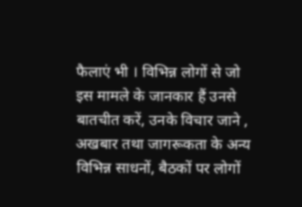फैलाएं भी । विभिन्न लोगों से जो इस मामले के जानकार हैं उनसे बातचीत करें, उनके विचार जाने , अखबार तथा जागरूकता के अन्य विभिन्न साधनों, बैठकों पर लोगों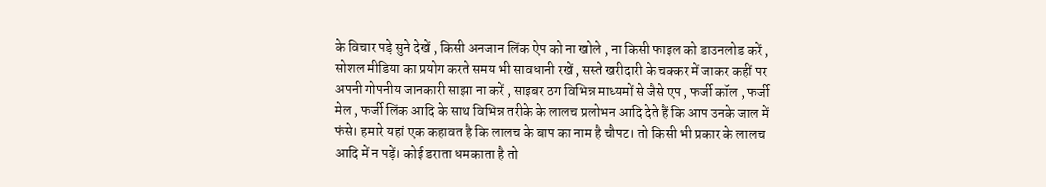के विचार पड़े सुने देखें , किसी अनजान लिंक ऐप को ना खोले , ना किसी फाइल को डाउनलोड करें , सोशल मीडिया का प्रयोग करते समय भी सावधानी रखें , सस्ते खरीदारी के चक्कर में जाकर कहीं पर अपनी गोपनीय जानकारी साझा ना करें , साइबर ठग विभिन्न माध्यमों से जैसे एप , फर्जी कॉल , फर्जी मेल , फर्जी लिंक आदि के साथ विभिन्न तरीके के लालच प्रलोभन आदि देते हैं कि आप उनके जाल में फंसे। हमारे यहां एक कहावत है कि लालच के बाप का नाम है चौपट। तो किसी भी प्रकार के लालच आदि में न पड़ें। कोई डराता धमकाता है तो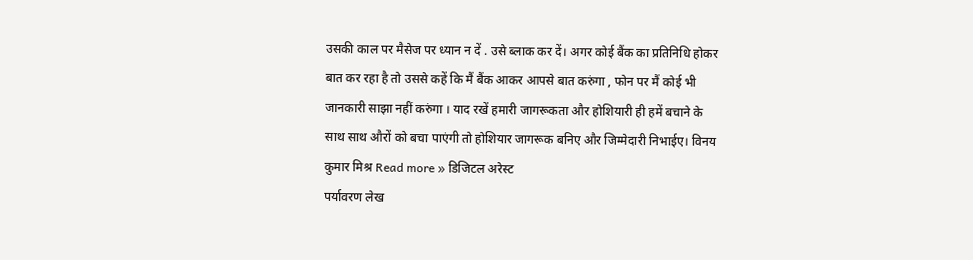उसकी काल पर मैसेज पर ध्यान न दें . उसे ब्लाक कर दें। अगर कोई बैंक का प्रतिनिधि होकर बात कर रहा है तो उससे कहें कि मैं बैंक आकर आपसे बात करुंगा , फोन पर मैं कोई भी जानकारी साझा नहीं करुंगा । याद रखें हमारी जागरूकता और होशियारी ही हमें बचाने के साथ साथ औरों को बचा पाएंगी तो होशियार जागरूक बनिए और जिम्मेदारी निभाईए। विनय कुमार मिश्र Read more » डिजिटल अरेस्ट
पर्यावरण लेख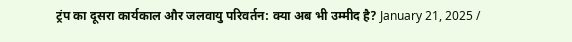ट्रंप का दूसरा कार्यकाल और जलवायु परिवर्तन: क्या अब भी उम्मीद है? January 21, 2025 /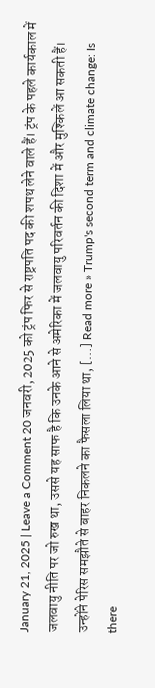January 21, 2025 | Leave a Comment 20 जनवरी, 2025 को ट्रंप फिर से राष्ट्रपति पद की शपथ लेने वाले हैं। ट्रंप के पहले कार्यकाल में जलवायु नीति पर जो रुख था, उससे यह साफ है कि उनके आने से अमेरिका में जलवायु परिवर्तन की दिशा में और मुश्किलें आ सकती हैं। उन्होंने पेरिस समझौते से बाहर निकलने का फैसला लिया था, […] Read more » Trump's second term and climate change: Is there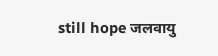still hope जलवायु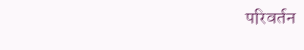परिवर्तन